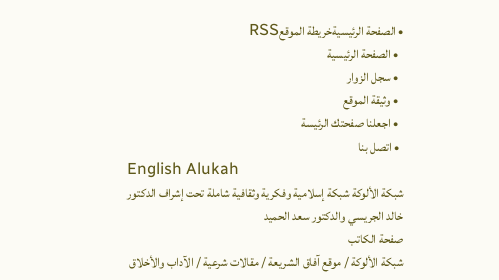• الصفحة الرئيسيةخريطة الموقعRSS
  • الصفحة الرئيسية
  • سجل الزوار
  • وثيقة الموقع
  • اجعلنا صفحتك الرئيسة
  • اتصل بنا
English Alukah
شبكة الألوكة شبكة إسلامية وفكرية وثقافية شاملة تحت إشراف الدكتور خالد الجريسي والدكتور سعد الحميد
صفحة الكاتب
شبكة الألوكة / موقع آفاق الشريعة / مقالات شرعية / الآداب والأخلاق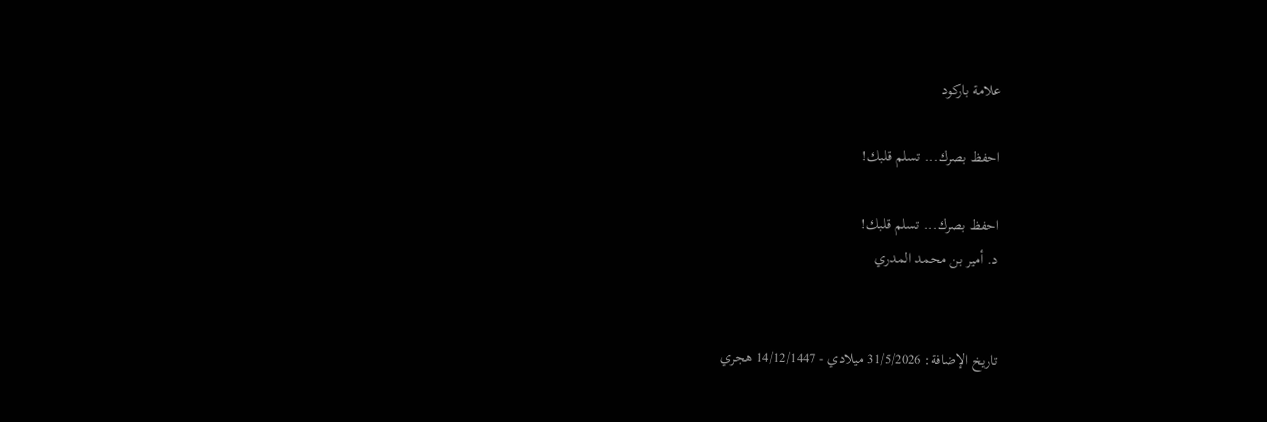علامة باركود

احفظ بصرك... تسلم قلبك!

احفظ بصرك... تسلم قلبك!
د. أمير بن محمد المدري


تاريخ الإضافة: 31/5/2026 ميلادي - 14/12/1447 هجري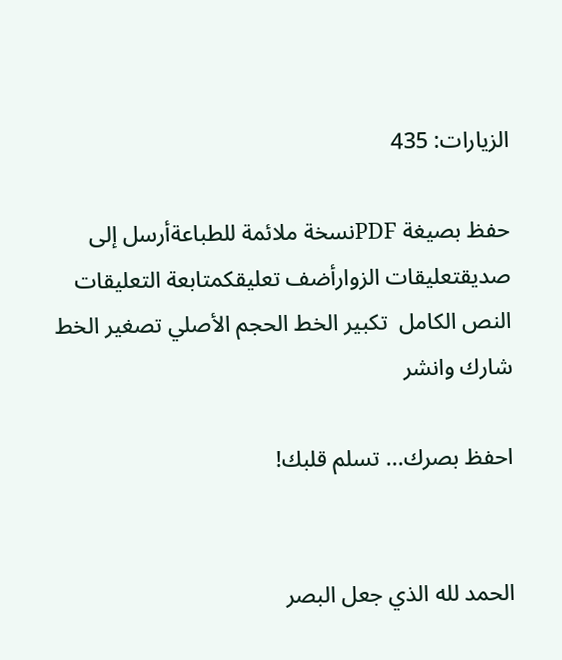الزيارات: 435

حفظ بصيغة PDFنسخة ملائمة للطباعةأرسل إلى صديقتعليقات الزوارأضف تعليقكمتابعة التعليقات
النص الكامل  تكبير الخط الحجم الأصلي تصغير الخط
شارك وانشر

احفظ بصرك... تسلم قلبك!


الحمد لله الذي جعل البصر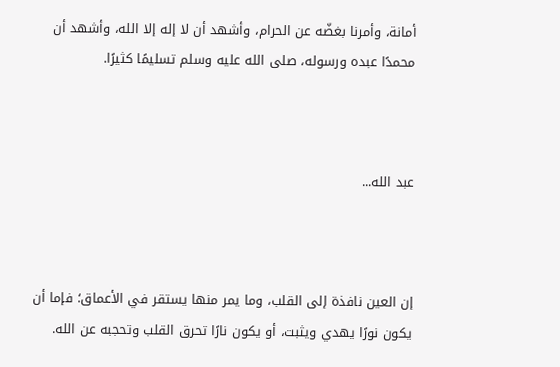أمانة، وأمرنا بغضّه عن الحرام، وأشهد أن لا إله إلا الله، وأشهد أن محمدًا عبده ورسوله، صلى الله عليه وسلم تسليمًا كثيرًا.



عبد الله...



إن العين نافذة إلى القلب، وما يمر منها يستقر في الأعماق؛ فإما أن يكون نورًا يهدي ويثبت، أو يكون نارًا تحرق القلب وتحجبه عن الله.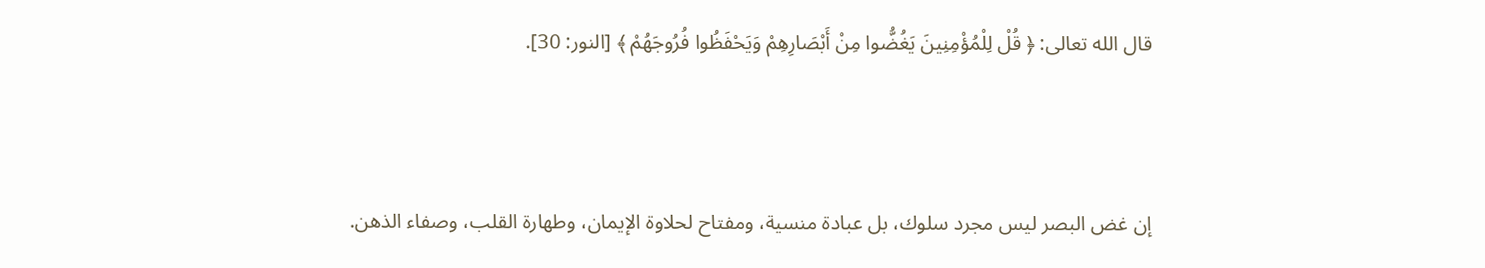قال الله تعالى: ﴿ قُلْ لِلْمُؤْمِنِينَ يَغُضُّوا مِنْ أَبْصَارِهِمْ وَيَحْفَظُوا فُرُوجَهُمْ ﴾ [النور: 30].



إن غض البصر ليس مجرد سلوك، بل عبادة منسية، ومفتاح لحلاوة الإيمان، وطهارة القلب، وصفاء الذهن.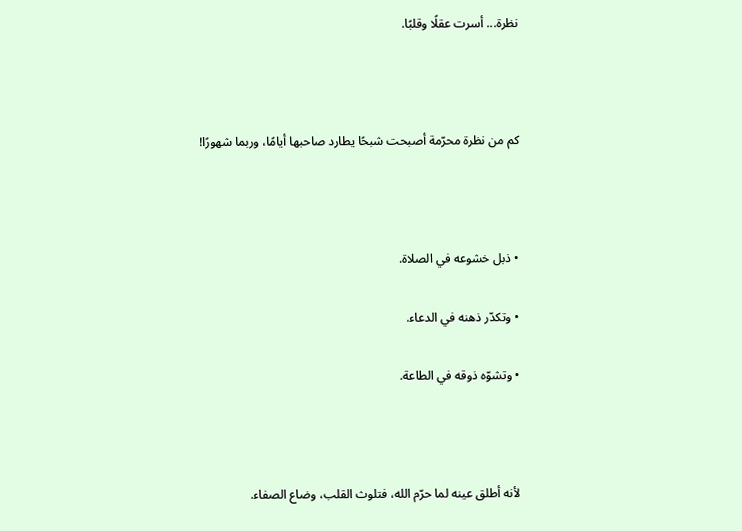نظرة... أسرت عقلًا وقلبًا.



كم من نظرة محرّمة أصبحت شبحًا يطارد صاحبها أيامًا، وربما شهورًا!



• ذبل خشوعه في الصلاة.

• وتكدّر ذهنه في الدعاء.

• وتشوّه ذوقه في الطاعة.



لأنه أطلق عينه لما حرّم الله، فتلوث القلب، وضاع الصفاء.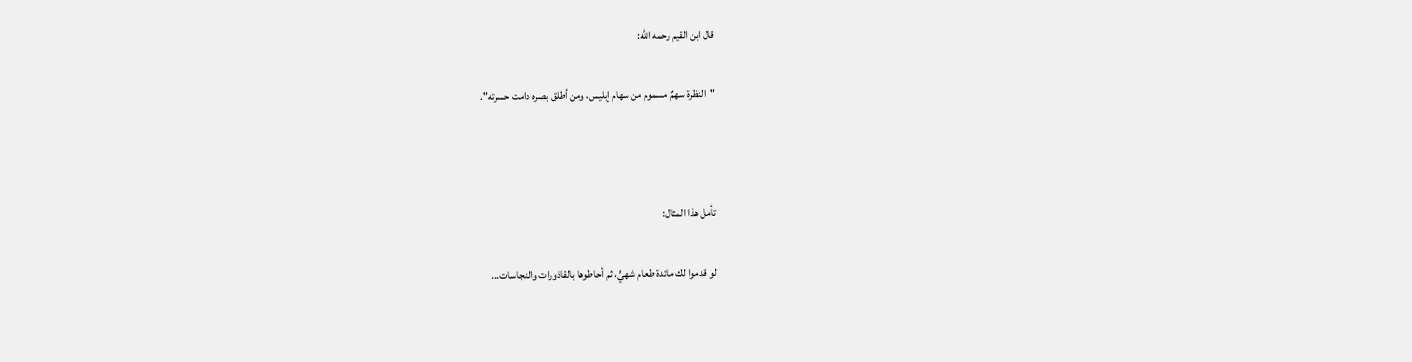قال ابن القيم رحمه الله:

"النظرة سهمٌ مسموم من سهام إبليس، ومن أطلق بصره دامت حسرته".



تأمل هذا المثال:

لو قدموا لك مائدة طعام شهيٍّ، ثم أحاطوها بالقاذورات والنجاسات...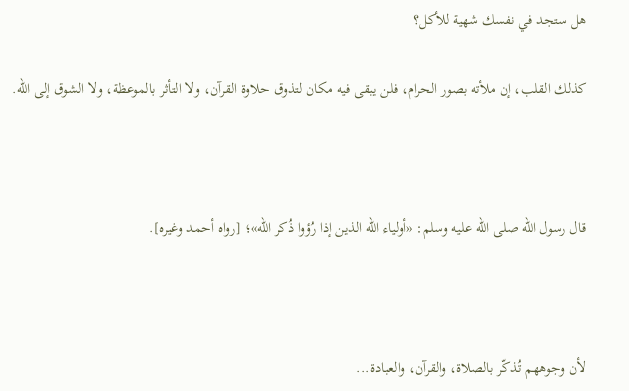هل ستجد في نفسك شهية للأكل؟

كذلك القلب، إن ملأته بصور الحرام، فلن يبقى فيه مكان لتذوق حلاوة القرآن، ولا التأثر بالموعظة، ولا الشوق إلى الله.



قال رسول الله صلى الله عليه وسلم: «أولياء الله الذين إذا رُؤوا ذُكر الله»؛ [رواه أحمد وغيره].



لأن وجوههم تُذكّر بالصلاة، والقرآن، والعبادة...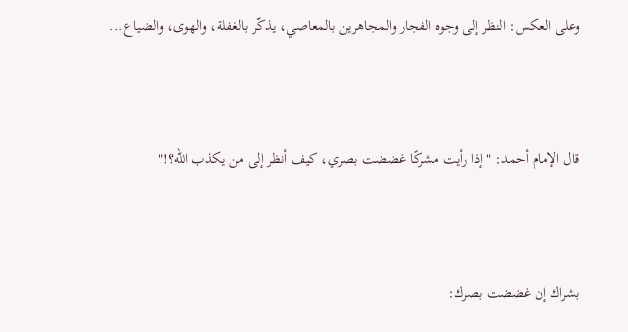وعلى العكس: النظر إلى وجوه الفجار والمجاهرين بالمعاصي، يذكّر بالغفلة، والهوى، والضياع...



قال الإمام أحمد: "إذا رأيت مشركًا غضضت بصري، كيف أنظر إلى من يكذب الله؟!"



بشراك إن غضضت بصرك: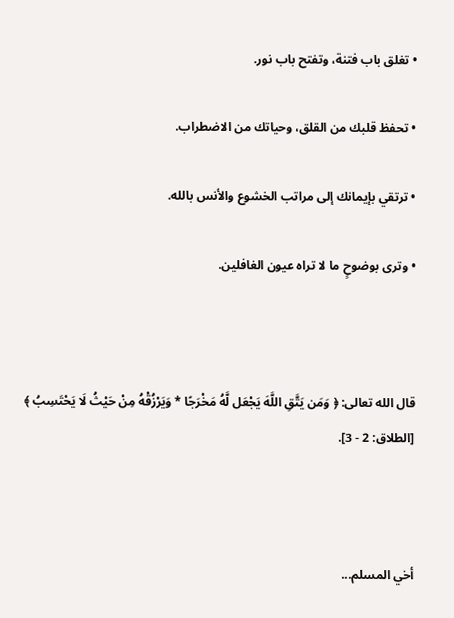• تغلق باب فتنة، وتفتح باب نور.

• تحفظ قلبك من القلق، وحياتك من الاضطراب.

• ترتقي بإيمانك إلى مراتب الخشوع والأنس بالله.

• وترى بوضوحٍ ما لا تراه عيون الغافلين.



قال الله تعالى: ﴿ وَمَن يَتَّقِ اللَّهَ يَجْعَل لَّهُ مَخْرَجًا * وَيَرْزُقْهُ مِنْ حَيْثُ لَا يَحْتَسِبُ ﴾ [الطلاق: 2 - 3].



أخي المسلم...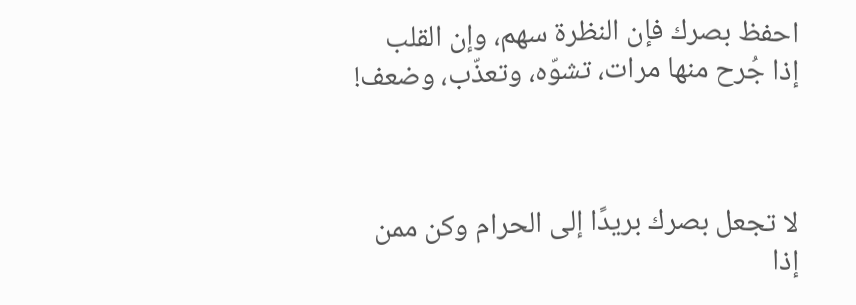احفظ بصرك فإن النظرة سهم، وإن القلب إذا جُرح منها مرات، تشوّه، وتعذّب، وضعف!



لا تجعل بصرك بريدًا إلى الحرام وكن ممن إذا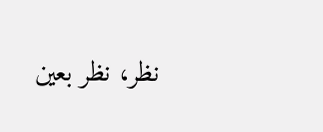نظر، نظر بعين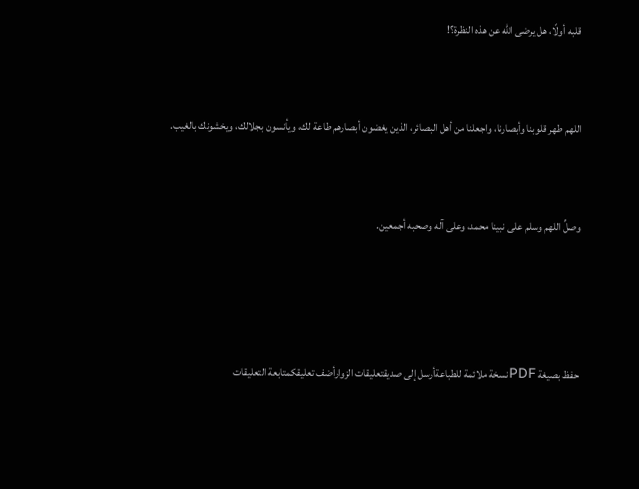قلبه أولًا، هل يرضى الله عن هذه النظرة؟!



اللهم طهر قلوبنا وأبصارنا، واجعلنا من أهل البصائر، الذين يغضون أبصارهم طاعة لك، ويأنسون بجلالك، ويخشونك بالغيب.



وصلِّ اللهم وسلم على نبينا محمد، وعلى آله وصحبه أجمعين.





حفظ بصيغة PDFنسخة ملائمة للطباعةأرسل إلى صديقتعليقات الزوارأضف تعليقكمتابعة التعليقات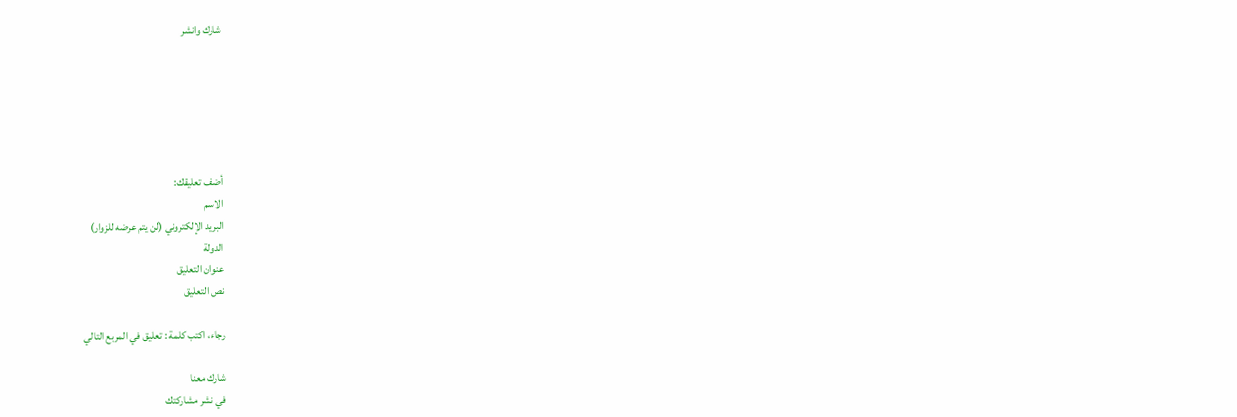شارك وانشر






أضف تعليقك:
الاسم
البريد الإلكتروني (لن يتم عرضه للزوار)
الدولة
عنوان التعليق
نص التعليق

رجاء، اكتب كلمة : تعليق في المربع التالي

شارك معنا
في نشر مشاركتك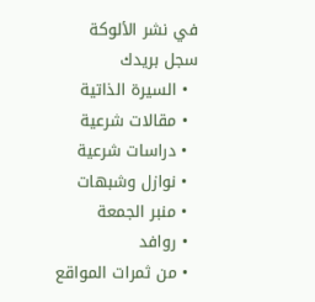في نشر الألوكة
سجل بريدك
  • السيرة الذاتية
  • مقالات شرعية
  • دراسات شرعية
  • نوازل وشبهات
  • منبر الجمعة
  • روافد
  • من ثمرات المواقع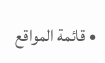• قائمة المواقع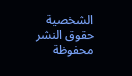الشخصية
حقوق النشر محفوظة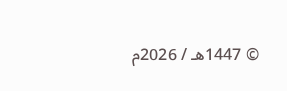© 1447هـ / 2026م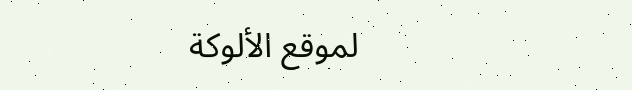لموقع الألوكة